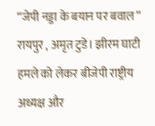“जेपी नड्डा के बयान पर बवाल”
रायपुर , अमृत टुडे। झीरम घाटी हमले को लेकर बीजेपी राष्ट्रीय अध्यक्ष और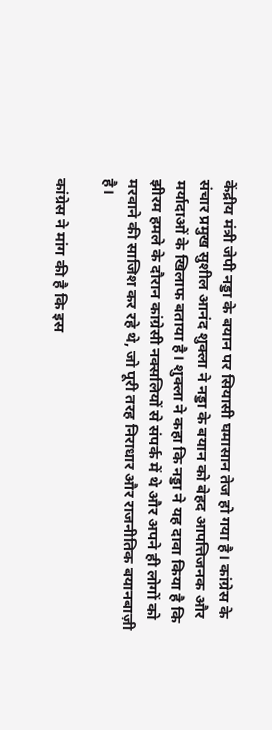केंद्रीय मंत्री जेपी नड्डा के बयान पर सियासी घमासान तेज हो गया है। कांग्रेस के संचार प्रमुख सुशील आनंद शुक्ला ने नड्डा के बयान को बेहद आपत्तिजनक और मर्यादाओं के खिलाफ बताया है। शुक्ला ने कहा कि नड्डा ने यह दावा किया है कि झीरम हमले के दौरान कांग्रेसी नक्सलियों से संपर्क में थे और अपने ही लोगों को मरवाने की साजिश कर रहे थे, जो पूरी तरह निराधार और राजनीतिक बयानबाज़ी है।

कांग्रेस ने मांग की है कि इस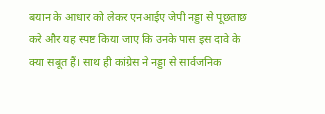बयान के आधार को लेकर एनआईए जेपी नड्डा से पूछताछ करे और यह स्पष्ट किया जाए कि उनके पास इस दावे के क्या सबूत हैं। साथ ही कांग्रेस ने नड्डा से सार्वजनिक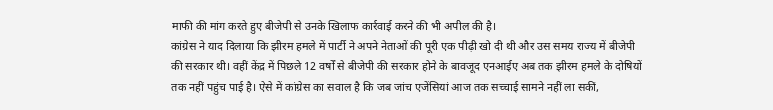माफी की मांग करते हुए बीजेपी से उनके खिलाफ कार्रवाई करने की भी अपील की है।
कांग्रेस ने याद दिलाया कि झीरम हमले में पार्टी ने अपने नेताओं की पूरी एक पीढ़ी खो दी थी और उस समय राज्य में बीजेपी की सरकार थी। वहीं केंद्र में पिछले 12 वर्षों से बीजेपी की सरकार होने के बावजूद एनआईए अब तक झीरम हमले के दोषियों तक नहीं पहुंच पाई है। ऐसे में कांग्रेस का सवाल है कि जब जांच एजेंसियां आज तक सच्चाई सामने नहीं ला सकीं,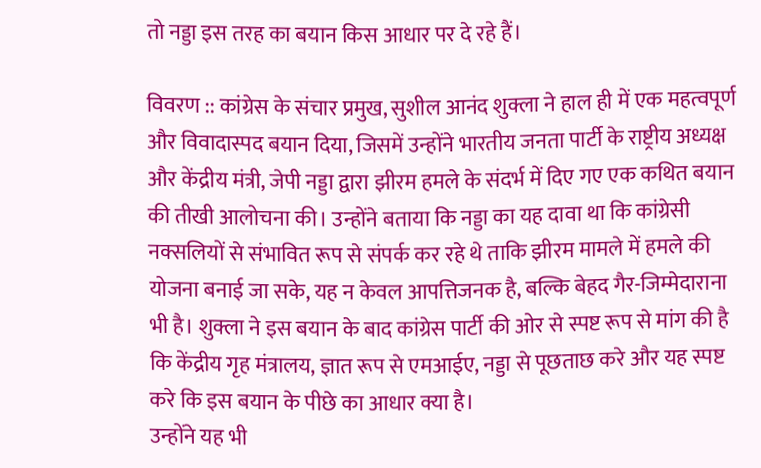तो नड्डा इस तरह का बयान किस आधार पर दे रहे हैं।

विवरण :: कांग्रेस के संचार प्रमुख, सुशील आनंद शुक्ला ने हाल ही में एक महत्वपूर्ण और विवादास्पद बयान दिया, जिसमें उन्होंने भारतीय जनता पार्टी के राष्ट्रीय अध्यक्ष और केंद्रीय मंत्री, जेपी नड्डा द्वारा झीरम हमले के संदर्भ में दिए गए एक कथित बयान की तीखी आलोचना की। उन्होंने बताया कि नड्डा का यह दावा था कि कांग्रेसी नक्सलियों से संभावित रूप से संपर्क कर रहे थे ताकि झीरम मामले में हमले की योजना बनाई जा सके, यह न केवल आपत्तिजनक है, बल्कि बेहद गैर-जिम्मेदाराना भी है। शुक्ला ने इस बयान के बाद कांग्रेस पार्टी की ओर से स्पष्ट रूप से मांग की है कि केंद्रीय गृह मंत्रालय, ज्ञात रूप से एमआईए, नड्डा से पूछताछ करे और यह स्पष्ट करे कि इस बयान के पीछे का आधार क्या है।
उन्होंने यह भी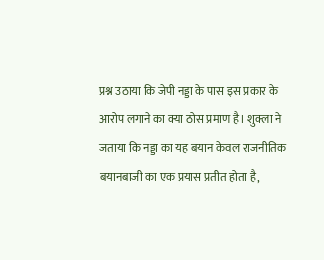प्रश्न उठाया कि जेपी नड्डा के पास इस प्रकार के आरोप लगाने का क्या ठोस प्रमाण है। शुक्ला ने जताया कि नड्डा का यह बयान केवल राजनीतिक बयानबाजी का एक प्रयास प्रतीत होता है,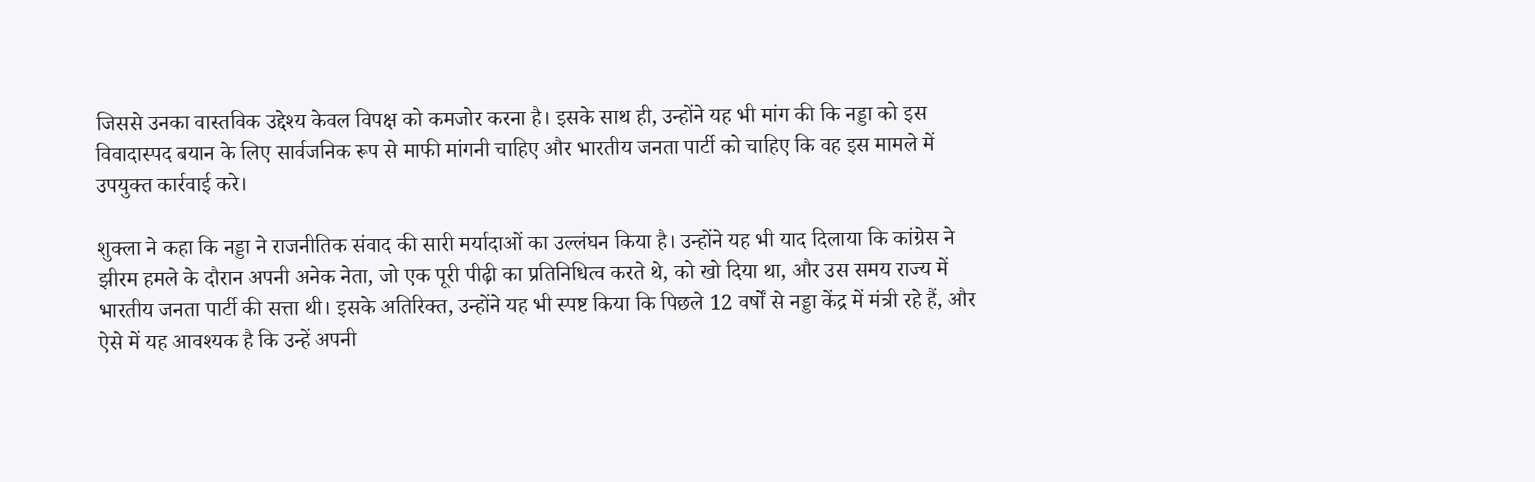जिससे उनका वास्तविक उद्देश्य केवल विपक्ष को कमजोर करना है। इसके साथ ही, उन्होंने यह भी मांग की कि नड्डा को इस विवादास्पद बयान के लिए सार्वजनिक रूप से माफी मांगनी चाहिए और भारतीय जनता पार्टी को चाहिए कि वह इस मामले में उपयुक्त कार्रवाई करे।

शुक्ला ने कहा कि नड्डा ने राजनीतिक संवाद की सारी मर्यादाओं का उल्लंघन किया है। उन्होंने यह भी याद दिलाया कि कांग्रेस ने झीरम हमले के दौरान अपनी अनेक नेता, जो एक पूरी पीढ़ी का प्रतिनिधित्व करते थे, को खो दिया था, और उस समय राज्य में भारतीय जनता पार्टी की सत्ता थी। इसके अतिरिक्त, उन्होंने यह भी स्पष्ट किया कि पिछले 12 वर्षों से नड्डा केंद्र में मंत्री रहे हैं, और ऐसे में यह आवश्यक है कि उन्हें अपनी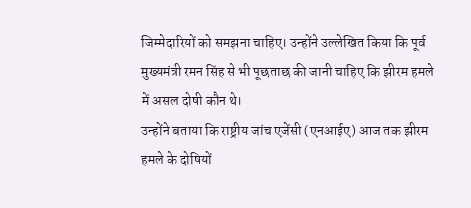जिम्मेदारियों को समझना चाहिए। उन्होंने उल्लेखित किया कि पूर्व मुख्यमंत्री रमन सिंह से भी पूछताछ की जानी चाहिए कि झीरम हमले में असल दोषी कौन थे।
उन्होंने बताया कि राष्ट्रीय जांच एजेंसी (एनआईए) आज तक झीरम हमले के दोषियों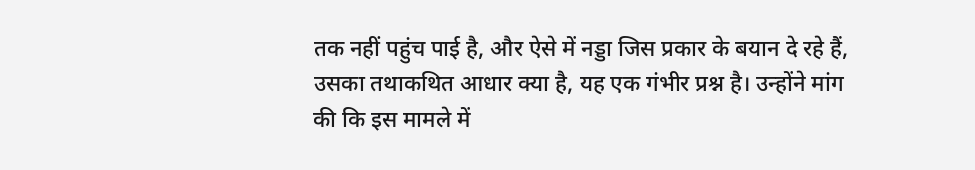तक नहीं पहुंच पाई है, और ऐसे में नड्डा जिस प्रकार के बयान दे रहे हैं, उसका तथाकथित आधार क्या है, यह एक गंभीर प्रश्न है। उन्होंने मांग की कि इस मामले में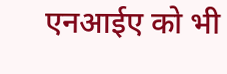एनआईए को भी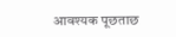आवश्यक पूछताछ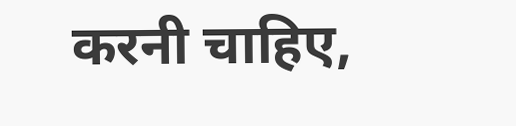करनी चाहिए,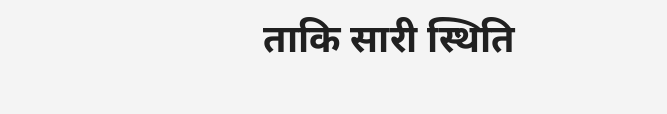ताकि सारी स्थिति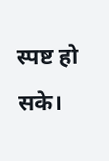स्पष्ट हो सके।